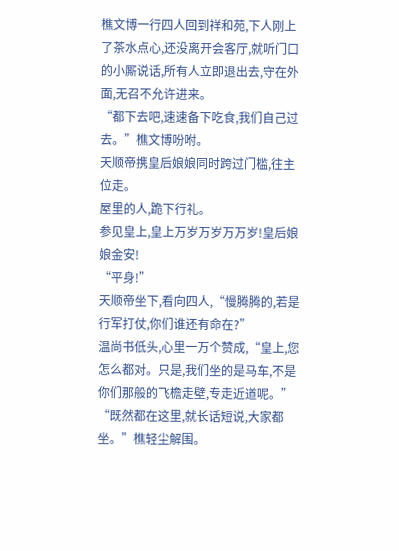樵文博一行四人回到祥和苑,下人刚上了茶水点心,还没离开会客厅,就听门口的小厮说话,所有人立即退出去,守在外面,无召不允许进来。
“都下去吧,速速备下吃食,我们自己过去。”樵文博吩咐。
天顺帝携皇后娘娘同时跨过门槛,往主位走。
屋里的人,跪下行礼。
参见皇上,皇上万岁万岁万万岁!皇后娘娘金安!
“平身!”
天顺帝坐下,看向四人,“慢腾腾的,若是行军打仗,你们谁还有命在?”
温尚书低头,心里一万个赞成,“皇上,您怎么都对。只是,我们坐的是马车,不是你们那般的飞檐走壁,专走近道呢。”
“既然都在这里,就长话短说,大家都坐。”樵轻尘解围。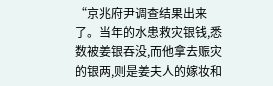“京兆府尹调查结果出来了。当年的水患救灾银钱,悉数被姜银吞没,而他拿去赈灾的银两,则是姜夫人的嫁妆和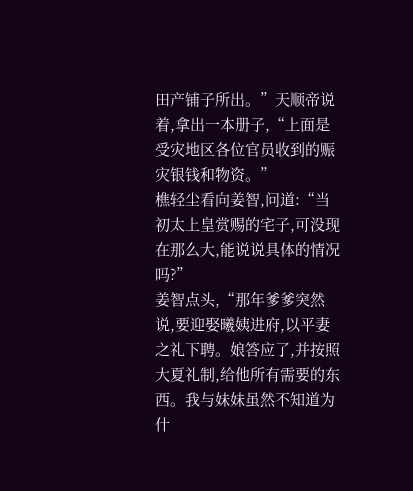田产铺子所出。”天顺帝说着,拿出一本册子,“上面是受灾地区各位官员收到的赈灾银钱和物资。”
樵轻尘看向姜智,问道:“当初太上皇赏赐的宅子,可没现在那么大,能说说具体的情况吗?”
姜智点头,“那年爹爹突然说,要迎娶曦姨进府,以平妻之礼下聘。娘答应了,并按照大夏礼制,给他所有需要的东西。我与妹妹虽然不知道为什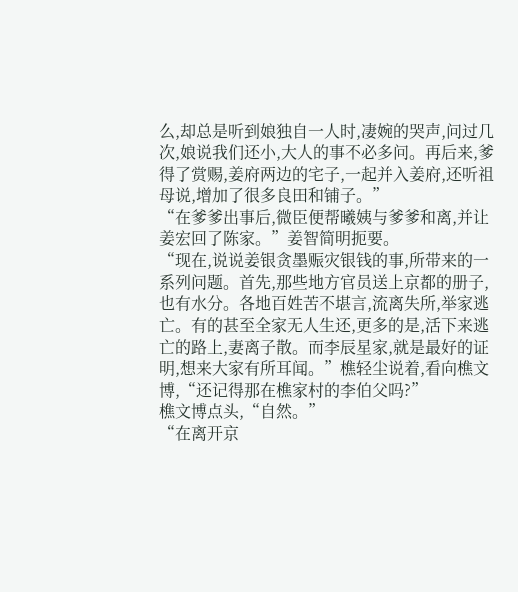么,却总是听到娘独自一人时,凄婉的哭声,问过几次,娘说我们还小,大人的事不必多问。再后来,爹得了赏赐,姜府两边的宅子,一起并入姜府,还听祖母说,增加了很多良田和铺子。”
“在爹爹出事后,微臣便帮曦姨与爹爹和离,并让姜宏回了陈家。”姜智简明扼要。
“现在,说说姜银贪墨赈灾银钱的事,所带来的一系列问题。首先,那些地方官员送上京都的册子,也有水分。各地百姓苦不堪言,流离失所,举家逃亡。有的甚至全家无人生还,更多的是,活下来逃亡的路上,妻离子散。而李辰星家,就是最好的证明,想来大家有所耳闻。”樵轻尘说着,看向樵文博,“还记得那在樵家村的李伯父吗?”
樵文博点头,“自然。”
“在离开京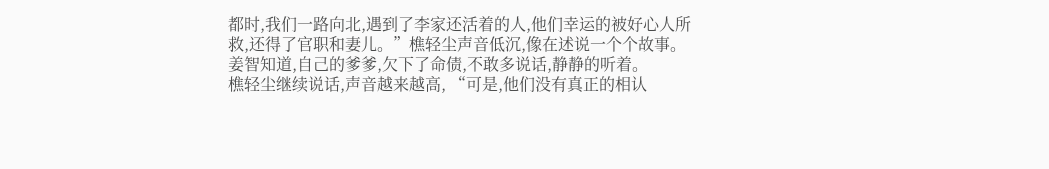都时,我们一路向北,遇到了李家还活着的人,他们幸运的被好心人所救,还得了官职和妻儿。”樵轻尘声音低沉,像在述说一个个故事。
姜智知道,自己的爹爹,欠下了命债,不敢多说话,静静的听着。
樵轻尘继续说话,声音越来越高, “可是,他们没有真正的相认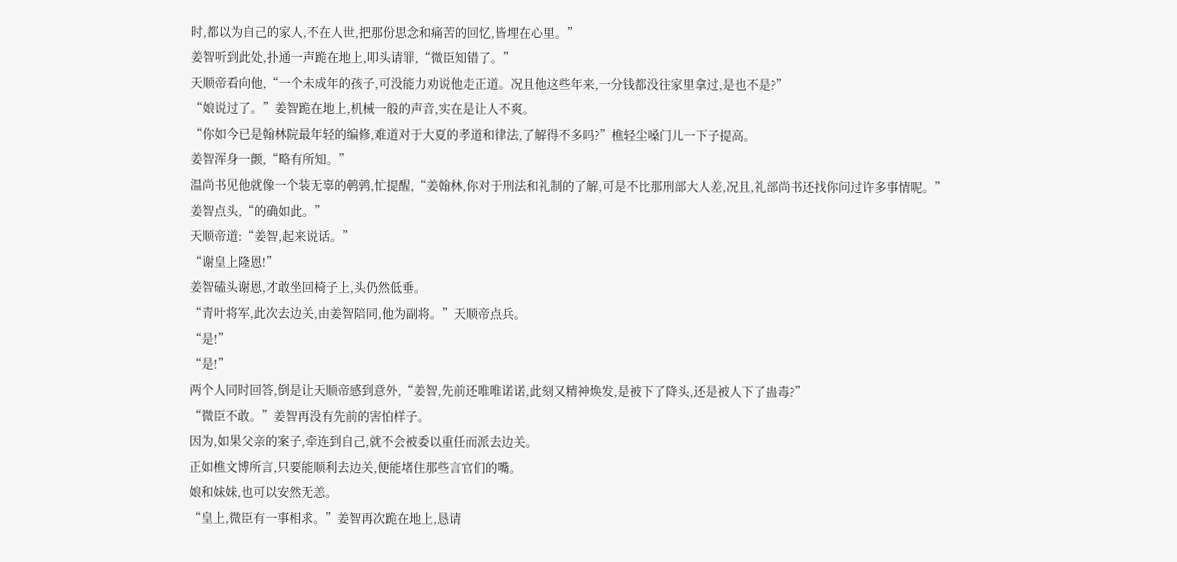时,都以为自己的家人,不在人世,把那份思念和痛苦的回忆,皆埋在心里。”
姜智听到此处,扑通一声跪在地上,叩头请罪,“微臣知错了。”
天顺帝看向他,“一个未成年的孩子,可没能力劝说他走正道。况且他这些年来,一分钱都没往家里拿过,是也不是?”
“娘说过了。”姜智跪在地上,机械一般的声音,实在是让人不爽。
“你如今已是翰林院最年轻的编修,难道对于大夏的孝道和律法,了解得不多吗?”樵轻尘嗓门儿一下子提高。
姜智浑身一颤,“略有所知。”
温尚书见他就像一个装无辜的鹌鹑,忙提醒,“姜翰林,你对于刑法和礼制的了解,可是不比那刑部大人差,况且,礼部尚书还找你问过许多事情呢。”
姜智点头,“的确如此。”
天顺帝道:“姜智,起来说话。”
“谢皇上隆恩!”
姜智磕头谢恩,才敢坐回椅子上,头仍然低垂。
“青叶将军,此次去边关,由姜智陪同,他为副将。”天顺帝点兵。
“是!”
“是!”
两个人同时回答,倒是让天顺帝感到意外,“姜智,先前还唯唯诺诺,此刻又精神焕发,是被下了降头,还是被人下了蛊毒?”
“微臣不敢。”姜智再没有先前的害怕样子。
因为,如果父亲的案子,牵连到自己,就不会被委以重任而派去边关。
正如樵文博所言,只要能顺利去边关,便能堵住那些言官们的嘴。
娘和妹妹,也可以安然无恙。
“皇上,微臣有一事相求。”姜智再次跪在地上,恳请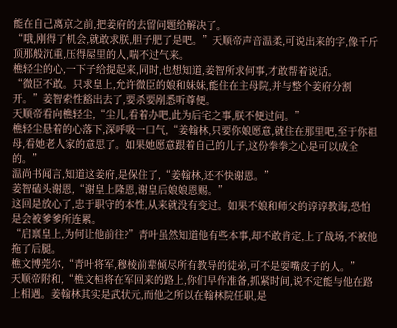能在自己离京之前,把姜府的去留问题给解决了。
“哦,刚得了机会,就敢求朕,胆子肥了是吧。”天顺帝声音温柔,可说出来的字,像千斤顶那般沉重,压得屋里的人,喘不过气来。
樵轻尘的心,一下子给提起来,同时,也想知道,姜智所求何事,才敢帮着说话。
“微臣不敢。只求皇上,允许微臣的娘和妹妹,能住在主母院,并与整个姜府分割开。”姜智索性豁出去了,要杀要剐悉听尊便。
天顺帝看向樵轻尘,“尘儿,看着办吧,此为后宅之事,朕不便过问。”
樵轻尘悬着的心落下,深呼吸一口气,“姜翰林,只要你娘愿意,就住在那里吧,至于你祖母,看她老人家的意思了。如果她愿意跟着自己的儿子,这份拳拳之心是可以成全的。”
温尚书闻言,知道这姜府,是保住了,“姜翰林,还不快谢恩。”
姜智磕头谢恩,“谢皇上隆恩,谢皇后娘娘恩赐。”
这回是放心了,忠于职守的本性,从来就没有变过。如果不娘和师父的谆谆教诲,恐怕是会被爹爹所连累。
“启禀皇上,为何让他前往?”青叶虽然知道他有些本事,却不敢肯定,上了战场,不被他拖了后腿。
樵文博莞尔,“青叶将军,穆棱前辈倾尽所有教导的徒弟,可不是耍嘴皮子的人。”
天顺帝附和,“樵文桓将在军回来的路上,你们早作准备,抓紧时间,说不定能与他在路上相遇。姜翰林其实是武状元,而他之所以在翰林院任职,是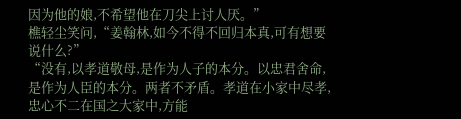因为他的娘,不希望他在刀尖上讨人厌。”
樵轻尘笑问,“姜翰林,如今不得不回归本真,可有想要说什么?”
“没有,以孝道敬母,是作为人子的本分。以忠君舍命,是作为人臣的本分。两者不矛盾。孝道在小家中尽孝,忠心不二在国之大家中,方能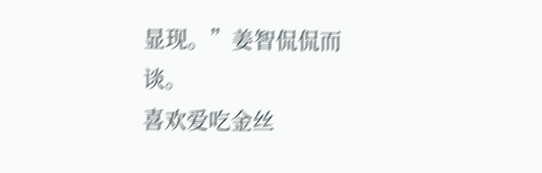显现。”姜智侃侃而谈。
喜欢爱吃金丝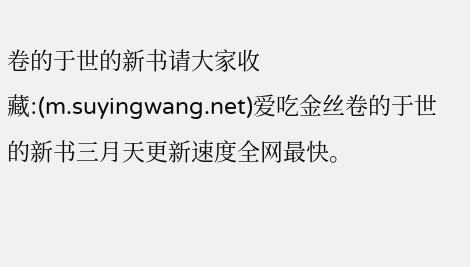卷的于世的新书请大家收藏:(m.suyingwang.net)爱吃金丝卷的于世的新书三月天更新速度全网最快。